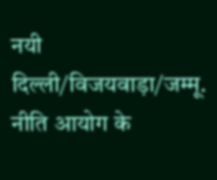नयी दिल्ली/विजयवाड़ा/जम्मू. नीति आयोग के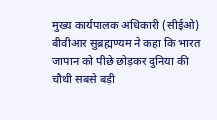मुख्य कार्यपालक अधिकारी (सीईओ) बीवीआर सुब्रह्मण्यम ने कहा कि भारत जापान को पीछे छोड़कर दुनिया की चौथी सबसे बड़ी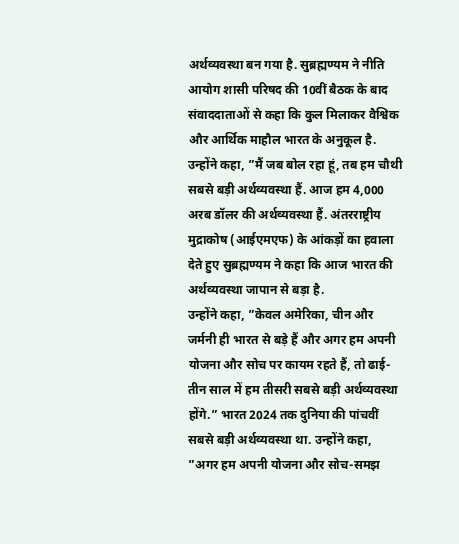अर्थव्यवस्था बन गया है. सुब्रह्मण्यम ने नीति आयोग शासी परिषद की 10वीं बैठक के बाद संवाददाताओं से कहा कि कुल मिलाकर वैश्विक और आर्थिक माहौल भारत के अनुकूल है. उन्होंने कहा, ”मैं जब बोल रहा हूं, तब हम चौथी सबसे बड़ी अर्थव्यवस्था हैं. आज हम 4,000 अरब डॉलर की अर्थव्यवस्था हैं. अंतरराष्ट्रीय मुद्राकोष (आईएमएफ) के आंकड़ों का हवाला देते हुए सुब्रह्मण्यम ने कहा कि आज भारत की अर्थव्यवस्था जापान से बड़ा है.
उन्होंने कहा, ”केवल अमेरिका, चीन और जर्मनी ही भारत से बड़े हैं और अगर हम अपनी योजना और सोच पर कायम रहते हैं, तो ढाई-तीन साल में हम तीसरी सबसे बड़ी अर्थव्यवस्था होंगे.” भारत 2024 तक दुनिया की पांचवीं सबसे बड़ी अर्थव्यवस्था था. उन्होंने कहा, ”अगर हम अपनी योजना और सोच-समझ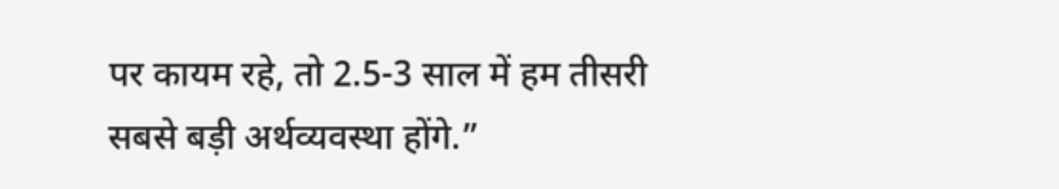पर कायम रहे, तो 2.5-3 साल में हम तीसरी सबसे बड़ी अर्थव्यवस्था होंगे.”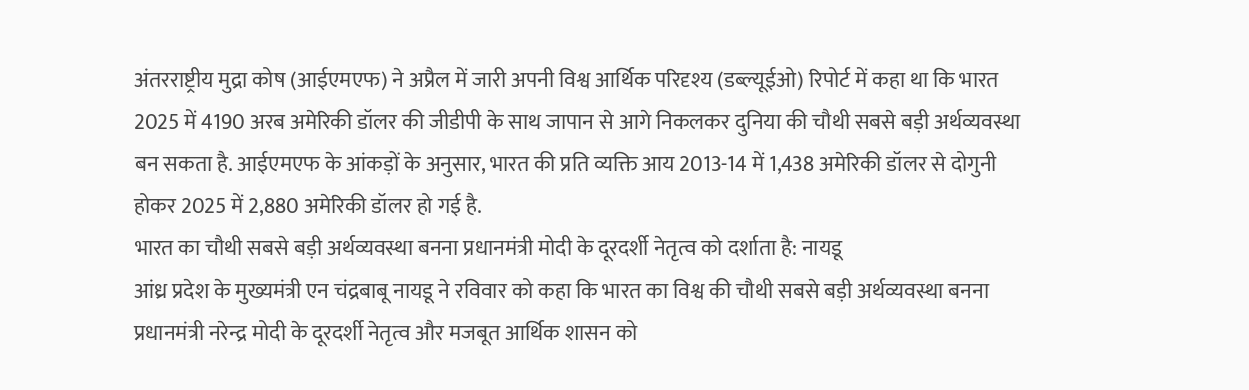अंतरराष्ट्रीय मुद्रा कोष (आईएमएफ) ने अप्रैल में जारी अपनी विश्व आर्थिक परिदृश्य (डब्ल्यूईओ) रिपोर्ट में कहा था कि भारत 2025 में 4190 अरब अमेरिकी डॉलर की जीडीपी के साथ जापान से आगे निकलकर दुनिया की चौथी सबसे बड़ी अर्थव्यवस्था बन सकता है. आईएमएफ के आंकड़ों के अनुसार, भारत की प्रति व्यक्ति आय 2013-14 में 1,438 अमेरिकी डॉलर से दोगुनी होकर 2025 में 2,880 अमेरिकी डॉलर हो गई है.
भारत का चौथी सबसे बड़ी अर्थव्यवस्था बनना प्रधानमंत्री मोदी के दूरदर्शी नेतृत्व को दर्शाता है: नायडू
आंध्र प्रदेश के मुख्यमंत्री एन चंद्रबाबू नायडू ने रविवार को कहा कि भारत का विश्व की चौथी सबसे बड़ी अर्थव्यवस्था बनना प्रधानमंत्री नरेन्द्र मोदी के दूरदर्शी नेतृत्व और मजबूत आर्थिक शासन को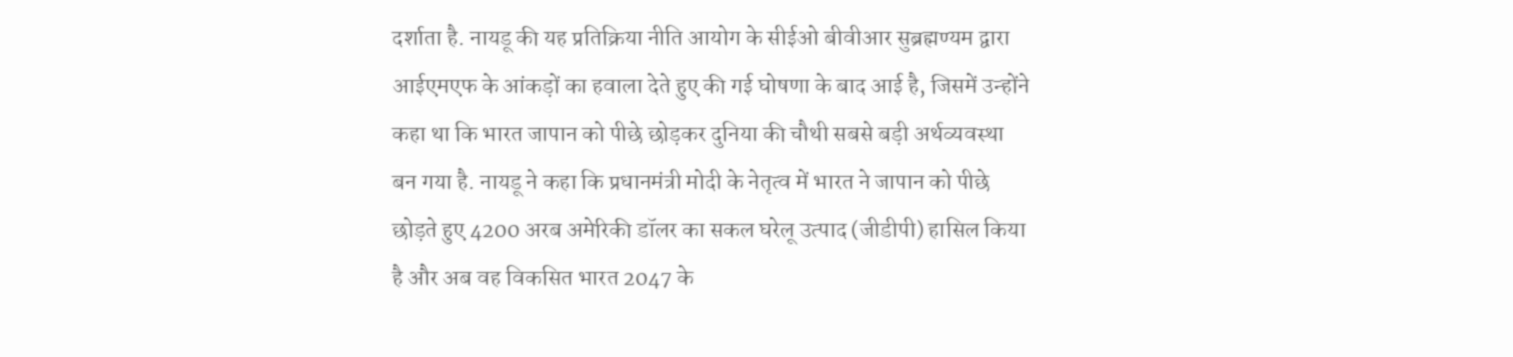दर्शाता है. नायडू की यह प्रतिक्रिया नीति आयोग के सीईओ बीवीआर सुब्रह्मण्यम द्वारा आईएमएफ के आंकड़ों का हवाला देते हुए की गई घोषणा के बाद आई है, जिसमें उन्होंने कहा था कि भारत जापान को पीछे छोड़कर दुनिया की चौथी सबसे बड़ी अर्थव्यवस्था बन गया है. नायडू ने कहा कि प्रधानमंत्री मोदी के नेतृत्व में भारत ने जापान को पीछे छोड़ते हुए 4200 अरब अमेरिकी डॉलर का सकल घरेलू उत्पाद (जीडीपी) हासिल किया है और अब वह विकसित भारत 2047 के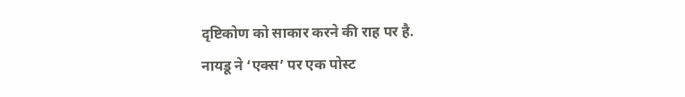दृष्टिकोण को साकार करने की राह पर है.
नायडू ने ‘एक्स’ पर एक पोस्ट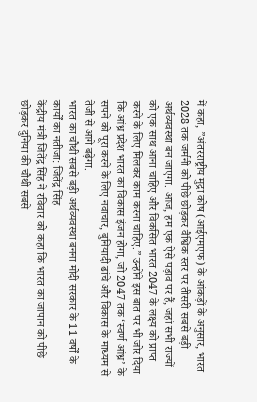में कहा, ”अंतरराष्ट्रीय मुद्रा कोष (आईएमएफ) के आंकड़ों के अनुसार, भारत 2028 तक जर्मनी को पीछे छोड़कर वैश्विक स्तर पर तीसरी सबसे बड़ी अर्थव्यवस्था बन जाएगा. आज, हम एक ऐसे पड़ाव पर हैं, जहां सभी राज्यों को एक साथ आना चाहिए और विकसित भारत 2047 के लक्ष्य को प्राप्त करने के लिए मिलकर काम करना चाहिए.” उन्होंने इस बात पर भी जोर दिया कि आंध्र प्रदेश भारत का विकास इंजन होगा, जो 2047 तक ‘स्वर्ण आंध्र’ के सपने को पूरा करने के लिए नवाचार, बुनियादी ढांचे और विकास के माध्यम से तेजी से आगे बढ़ेगा.
भारत का चौथी सबसे बड़ी अर्थव्यवस्था बनना मोदी सरकार के 11 वर्षों के कार्यों का नतीजा: जितेंद्र सिंह
केंद्रीय मंत्री जितेंद्र सिंह ने रविवार को कहा कि भारत का जापान को पीछे छोड़कर दुनिया की चौथी सबसे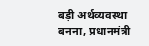बड़ी अर्थव्यवस्था बनना, प्रधानमंत्री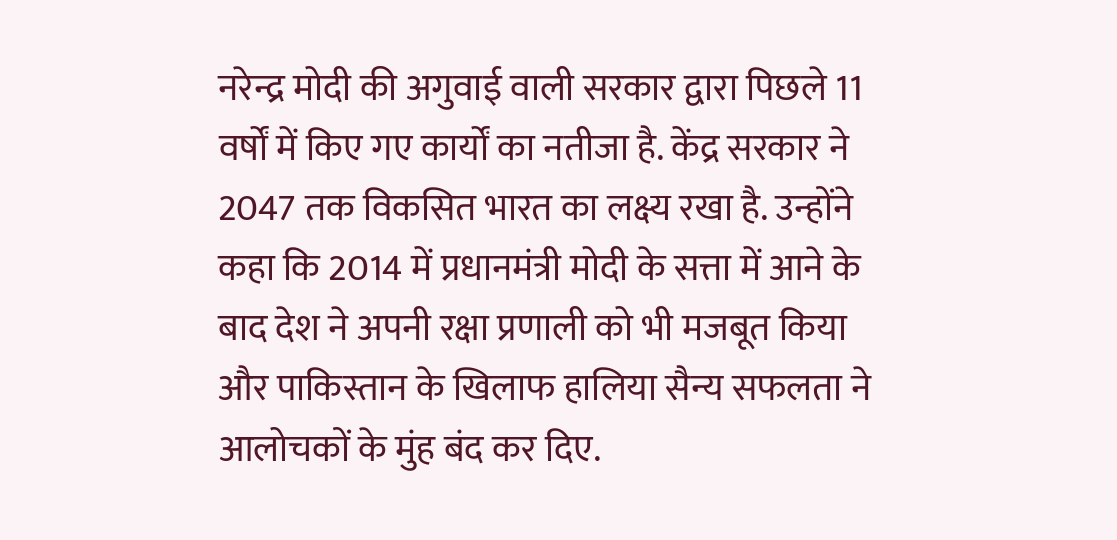नरेन्द्र मोदी की अगुवाई वाली सरकार द्वारा पिछले 11 वर्षों में किए गए कार्यों का नतीजा है. केंद्र सरकार ने 2047 तक विकसित भारत का लक्ष्य रखा है. उन्होंने कहा कि 2014 में प्रधानमंत्री मोदी के सत्ता में आने के बाद देश ने अपनी रक्षा प्रणाली को भी मजबूत किया और पाकिस्तान के खिलाफ हालिया सैन्य सफलता ने आलोचकों के मुंह बंद कर दिए.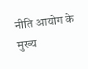नीति आयोग के मुख्य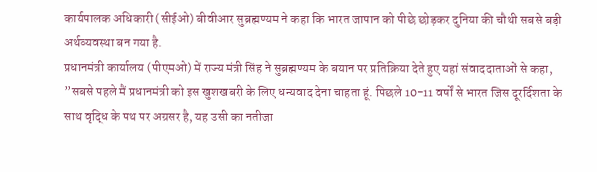कार्यपालक अधिकारी (सीईओ) बीवीआर सुब्रह्मण्यम ने कहा कि भारत जापान को पीछे छोड़कर दुनिया की चौथी सबसे बड़ी अर्थव्यवस्था बन गया है.
प्रधानमंत्री कार्यालय (पीएमओ) में राज्य मंत्री सिंह ने सुब्रह्मण्यम के बयान पर प्रतिक्रिया देते हुए यहां संवाददाताओं से कहा, ”सबसे पहले मैं प्रधानमंत्री को इस खुशखबरी के लिए धन्यवाद देना चाहता हूं. पिछले 10-11 वर्षों से भारत जिस दूरर्दिशता के साथ वृद्धि के पथ पर अग्रसर है, यह उसी का नतीजा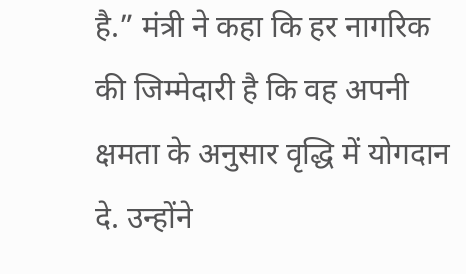है.” मंत्री ने कहा कि हर नागरिक की जिम्मेदारी है कि वह अपनी क्षमता के अनुसार वृद्धि में योगदान दे. उन्होंने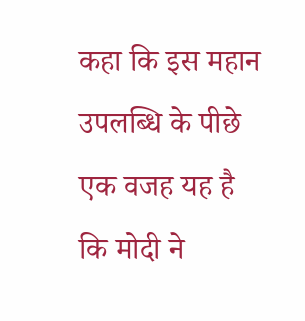कहा कि इस महान उपलब्धि के पीछे एक वजह यह है कि मोदी ने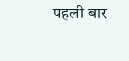पहली बार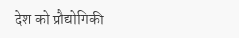देश को प्रौद्योगिकी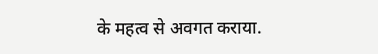के महत्व से अवगत कराया.